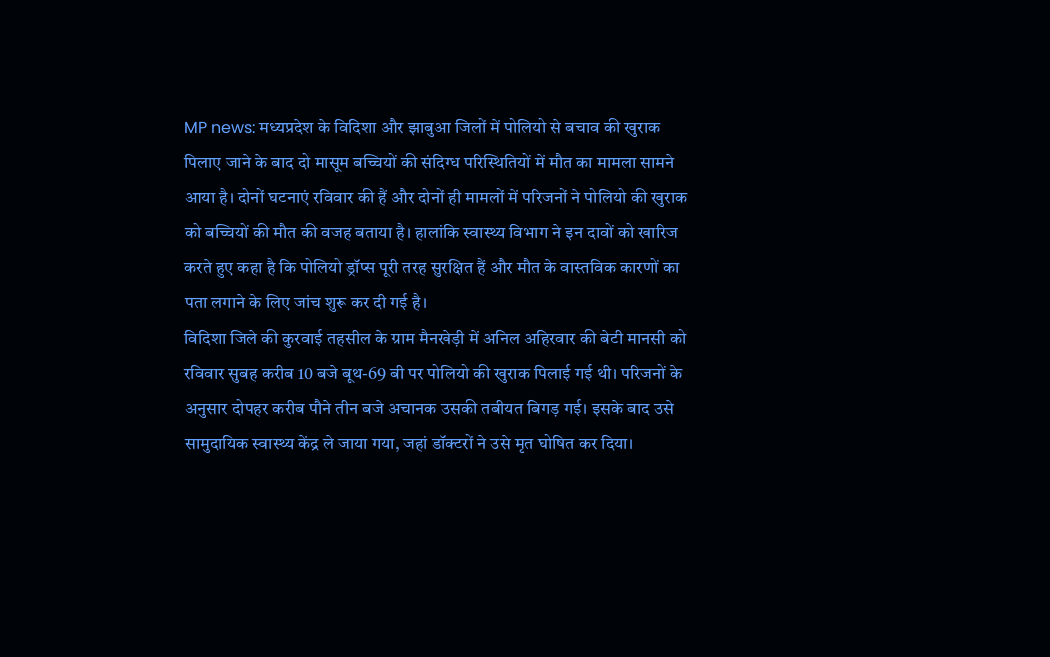MP news: मध्यप्रदेश के विदिशा और झाबुआ जिलों में पोलियो से बचाव की खुराक पिलाए जाने के बाद दो मासूम बच्चियों की संदिग्ध परिस्थितियों में मौत का मामला सामने आया है। दोनों घटनाएं रविवार की हैं और दोनों ही मामलों में परिजनों ने पोलियो की खुराक को बच्चियों की मौत की वजह बताया है। हालांकि स्वास्थ्य विभाग ने इन दावों को खारिज करते हुए कहा है कि पोलियो ड्रॉप्स पूरी तरह सुरक्षित हैं और मौत के वास्तविक कारणों का पता लगाने के लिए जांच शुरू कर दी गई है।
विदिशा जिले की कुरवाई तहसील के ग्राम मैनखेड़ी में अनिल अहिरवार की बेटी मानसी को रविवार सुबह करीब 10 बजे बूथ-69 बी पर पोलियो की खुराक पिलाई गई थी। परिजनों के अनुसार दोपहर करीब पौने तीन बजे अचानक उसकी तबीयत बिगड़ गई। इसके बाद उसे सामुदायिक स्वास्थ्य केंद्र ले जाया गया, जहां डॉक्टरों ने उसे मृत घोषित कर दिया।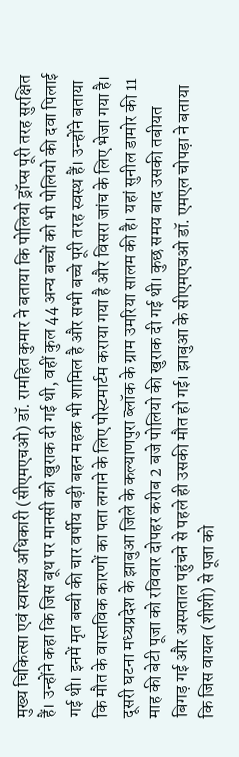मुख्य चिकित्सा एवं स्वास्थ्य अधिकारी (सीएमएचओ) डॉ. रामहित कुमार ने बताया कि पोलियो ड्रॉप्स पूरी तरह सुरक्षित हैं। उन्होंने कहा कि जिस बूथ पर मानसी को खुराक दी गई थी, वहीं कुल 44 अन्य बच्चों को भी पोलियो की दवा पिलाई गई थी। इनमें मृत बच्ची की चार वर्षीय बड़ी बहन महक भी शामिल है और सभी बच्चे पूरी तरह स्वस्थ हैं। उन्होंने बताया कि मौत के वास्तविक कारणों का पता लगाने के लिए पोस्टमार्टम कराया गया है और विसरा जांच के लिए भेजा गया है।
दूसरी घटना मध्यप्रदेश के झाबुआ जिले के कल्याणपुरा ब्लॉक के ग्राम उमरिया सालम की है। यहां सुनील डामोर की 11 माह की बेटी पूजा को रविवार दोपहर करीब 2 बजे पोलियो की खुराक दी गई थी। कुछ समय बाद उसकी तबीयत बिगड़ गई और अस्पताल पहुंचने से पहले ही उसकी मौत हो गई। झाबुआ के सीएमएचओ डॉ. एमएल चोपड़ा ने बताया कि जिस वायल (शीशी) से पूजा को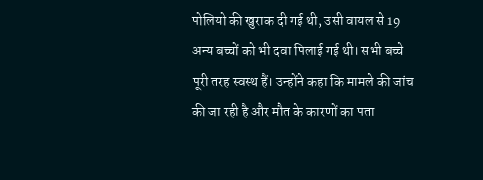पोलियो की खुराक दी गई थी, उसी वायल से 19 अन्य बच्चों को भी दवा पिलाई गई थी। सभी बच्चे पूरी तरह स्वस्थ हैं। उन्होंने कहा कि मामले की जांच की जा रही है और मौत के कारणों का पता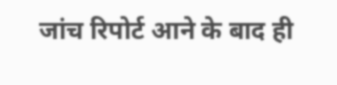जांच रिपोर्ट आने के बाद ही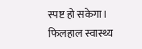स्पष्ट हो सकेगा। फिलहाल स्वास्थ्य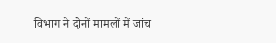विभाग ने दोनों मामलों में जांच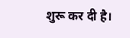शुरू कर दी है।